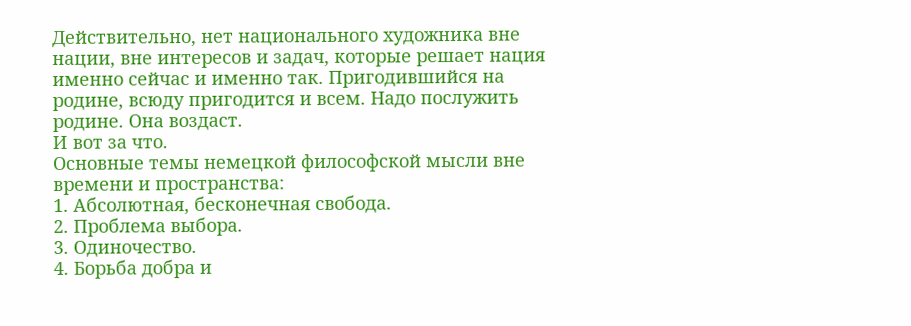Действительно, нет национального художника вне нации, вне интересов и задач, которые решает нация именно сейчас и именно так. Пригодившийся на родине, всюду пригодится и всем. Надо послужить родине. Она воздаст.
И вот за что.
Основные темы немецкой философской мысли вне времени и пространства:
1. Абсолютная, бесконечная свобода.
2. Проблема выбора.
3. Одиночество.
4. Борьба добра и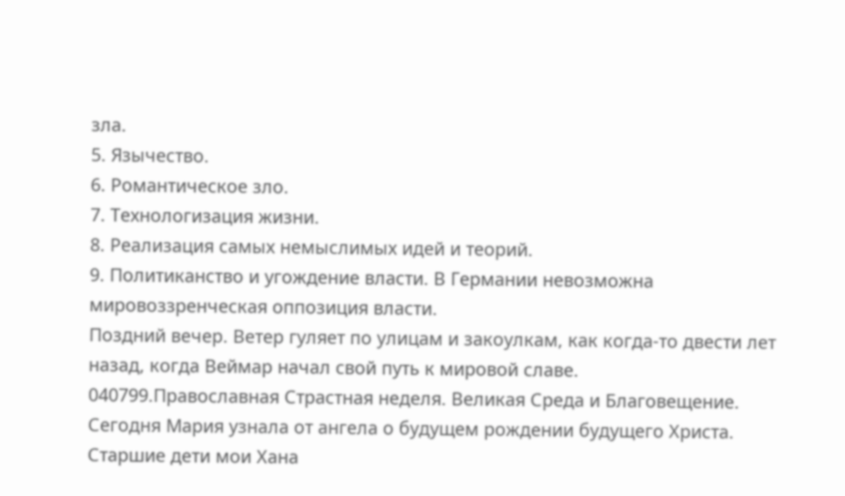зла.
5. Язычество.
6. Романтическое зло.
7. Технологизация жизни.
8. Реализация самых немыслимых идей и теорий.
9. Политиканство и угождение власти. В Германии невозможна мировоззренческая оппозиция власти.
Поздний вечер. Ветер гуляет по улицам и закоулкам, как когда-то двести лет назад, когда Веймар начал свой путь к мировой славе.
040799.Православная Страстная неделя. Великая Среда и Благовещение. Сегодня Мария узнала от ангела о будущем рождении будущего Христа. Старшие дети мои Хана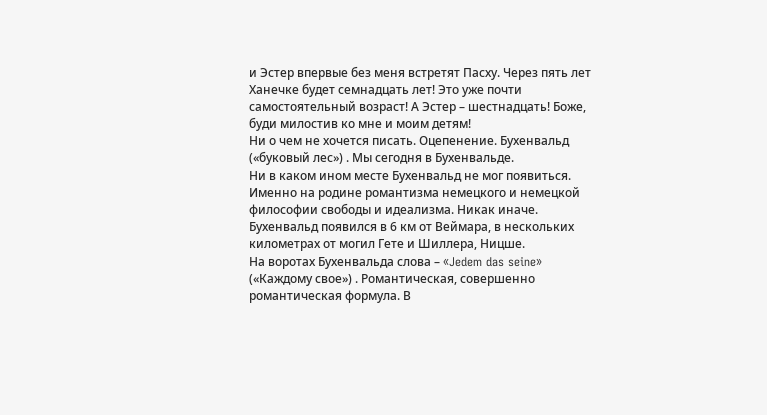и Эстер впервые без меня встретят Пасху. Через пять лет Ханечке будет семнадцать лет! Это уже почти самостоятельный возраст! А Эстер – шестнадцать! Боже, буди милостив ко мне и моим детям!
Ни о чем не хочется писать. Оцепенение. Бухенвальд («буковый лес») . Мы сегодня в Бухенвальде.
Ни в каком ином месте Бухенвальд не мог появиться. Именно на родине романтизма немецкого и немецкой философии свободы и идеализма. Никак иначе.
Бухенвальд появился в 6 км от Веймара, в нескольких километрах от могил Гете и Шиллера, Ницше.
На воротах Бухенвальда слова – «Jedem das seine» («Каждому свое») . Романтическая, совершенно романтическая формула. В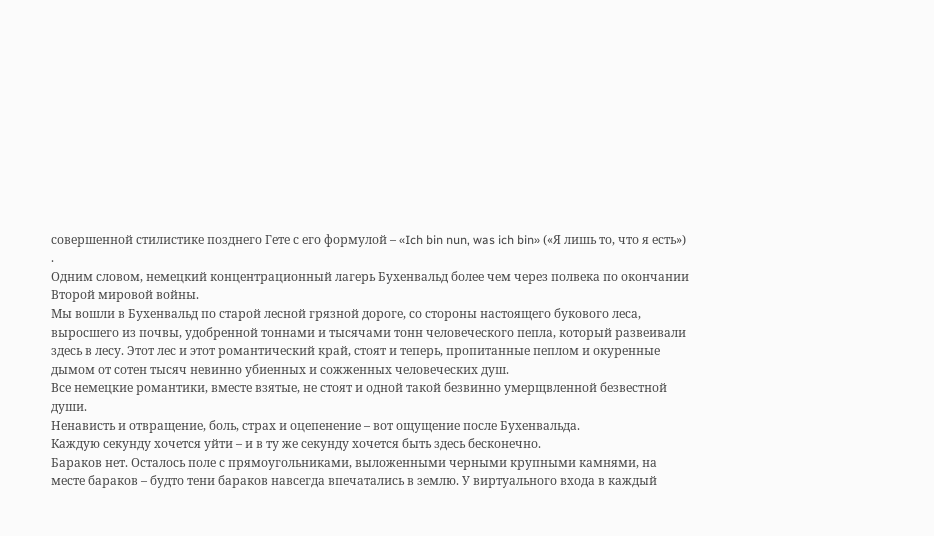совершенной стилистике позднего Гете с его формулой – «Ich bin nun, was ich bin» («Я лишь то, что я есть») .
Одним словом, немецкий концентрационный лагерь Бухенвальд более чем через полвека по окончании Второй мировой войны.
Мы вошли в Бухенвальд по старой лесной грязной дороге, со стороны настоящего букового леса, выросшего из почвы, удобренной тоннами и тысячами тонн человеческого пепла, который развеивали здесь в лесу. Этот лес и этот романтический край, стоят и теперь, пропитанные пеплом и окуренные дымом от сотен тысяч невинно убиенных и сожженных человеческих душ.
Все немецкие романтики, вместе взятые, не стоят и одной такой безвинно умерщвленной безвестной души.
Ненависть и отвращение, боль, страх и оцепенение – вот ощущение после Бухенвальда.
Каждую секунду хочется уйти – и в ту же секунду хочется быть здесь бесконечно.
Бараков нет. Осталось поле с прямоугольниками, выложенными черными крупными камнями, на месте бараков – будто тени бараков навсегда впечатались в землю. У виртуального входа в каждый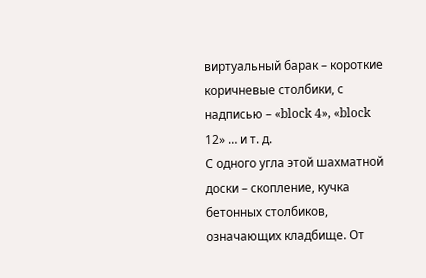виртуальный барак – короткие коричневые столбики, с надписью – «block 4», «block 12» … и т. д.
С одного угла этой шахматной доски – скопление, кучка бетонных столбиков, означающих кладбище. От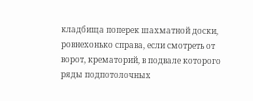кладбища поперек шахматной доски, ровнехонько справа, если смотреть от ворот, крематорий, в подвале которого ряды подпотолочных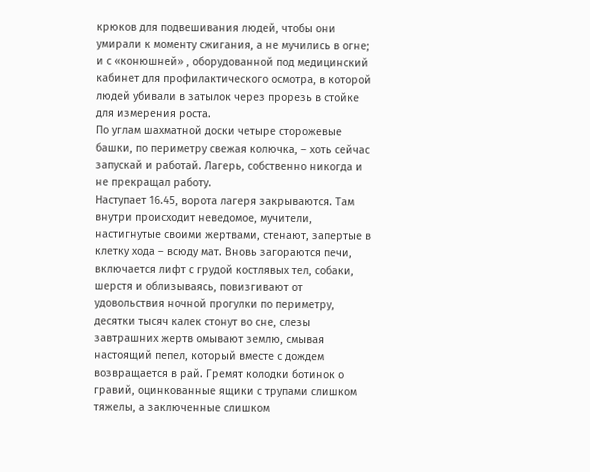крюков для подвешивания людей, чтобы они умирали к моменту сжигания, а не мучились в огне; и с «конюшней» , оборудованной под медицинский кабинет для профилактического осмотра, в которой людей убивали в затылок через прорезь в стойке для измерения роста.
По углам шахматной доски четыре сторожевые башки, по периметру свежая колючка, – хоть сейчас запускай и работай. Лагерь, собственно никогда и не прекращал работу.
Наступает 16.45, ворота лагеря закрываются. Там внутри происходит неведомое, мучители, настигнутые своими жертвами, стенают, запертые в клетку хода – всюду мат. Вновь загораются печи, включается лифт с грудой костлявых тел, собаки, шерстя и облизываясь, повизгивают от удовольствия ночной прогулки по периметру, десятки тысяч калек стонут во сне, слезы завтрашних жертв омывают землю, смывая настоящий пепел, который вместе с дождем возвращается в рай. Гремят колодки ботинок о гравий, оцинкованные ящики с трупами слишком тяжелы, а заключенные слишком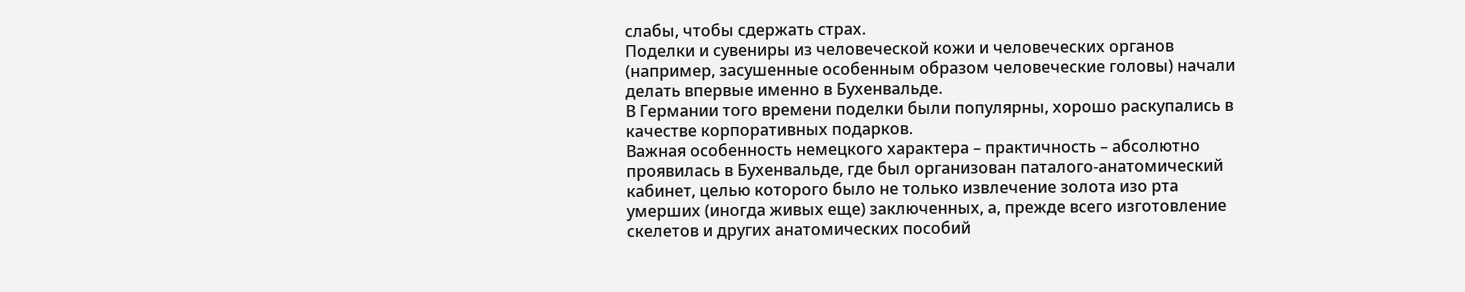слабы, чтобы сдержать страх.
Поделки и сувениры из человеческой кожи и человеческих органов (например, засушенные особенным образом человеческие головы) начали делать впервые именно в Бухенвальде.
В Германии того времени поделки были популярны, хорошо раскупались в качестве корпоративных подарков.
Важная особенность немецкого характера – практичность – абсолютно проявилась в Бухенвальде, где был организован паталого-анатомический кабинет, целью которого было не только извлечение золота изо рта умерших (иногда живых еще) заключенных, а, прежде всего изготовление скелетов и других анатомических пособий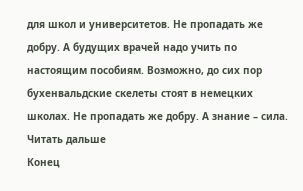для школ и университетов. Не пропадать же добру. А будущих врачей надо учить по настоящим пособиям. Возможно, до сих пор бухенвальдские скелеты стоят в немецких школах. Не пропадать же добру. А знание – сила.
Читать дальше
Конец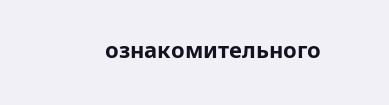ознакомительного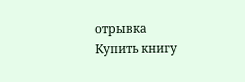отрывка
Купить книгу